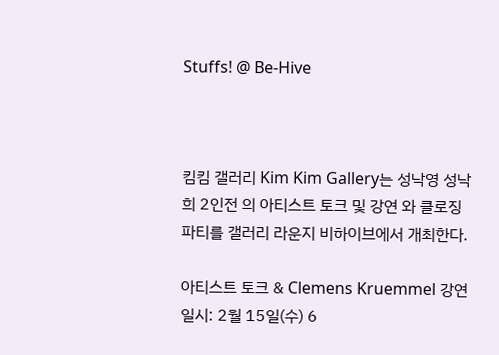Stuffs! @ Be-Hive



킴킴 갤러리 Kim Kim Gallery는 성낙영 성낙희 2인전 의 아티스트 토크 및 강연 와 클로징 파티를 갤러리 라운지 비하이브에서 개최한다.

아티스트 토크 & Clemens Kruemmel 강연
일시: 2월 15일(수) 6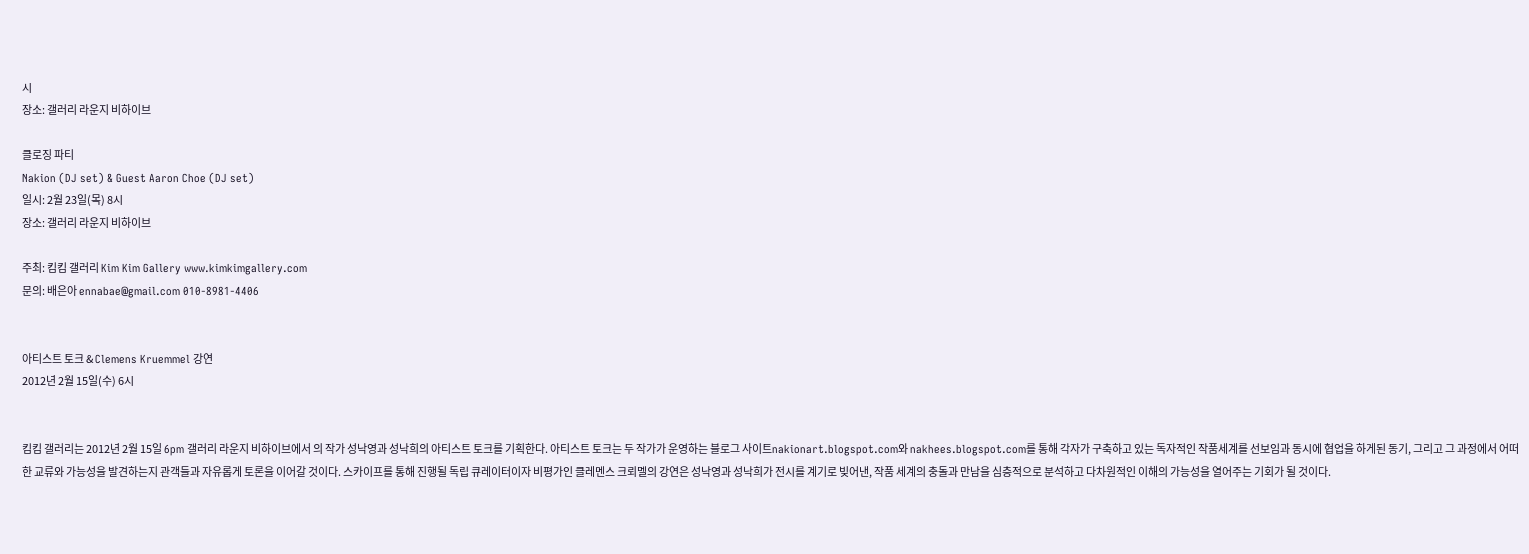시
장소: 갤러리 라운지 비하이브

클로징 파티
Nakion (DJ set) & Guest Aaron Choe (DJ set)
일시: 2월 23일(목) 8시
장소: 갤러리 라운지 비하이브

주최: 킴킴 갤러리 Kim Kim Gallery www.kimkimgallery.com
문의: 배은아 ennabae@gmail.com 010-8981-4406


아티스트 토크 & Clemens Kruemmel 강연
2012년 2월 15일(수) 6시


킴킴 갤러리는 2012년 2월 15일 6pm 갤러리 라운지 비하이브에서 의 작가 성낙영과 성낙희의 아티스트 토크를 기획한다. 아티스트 토크는 두 작가가 운영하는 블로그 사이트nakionart.blogspot.com와 nakhees.blogspot.com를 통해 각자가 구축하고 있는 독자적인 작품세계를 선보임과 동시에 협업을 하게된 동기, 그리고 그 과정에서 어떠한 교류와 가능성을 발견하는지 관객들과 자유롭게 토론을 이어갈 것이다. 스카이프를 통해 진행될 독립 큐레이터이자 비평가인 클레멘스 크뢰멜의 강연은 성낙영과 성낙희가 전시를 계기로 빚어낸, 작품 세계의 충돌과 만남을 심층적으로 분석하고 다차원적인 이해의 가능성을 열어주는 기회가 될 것이다.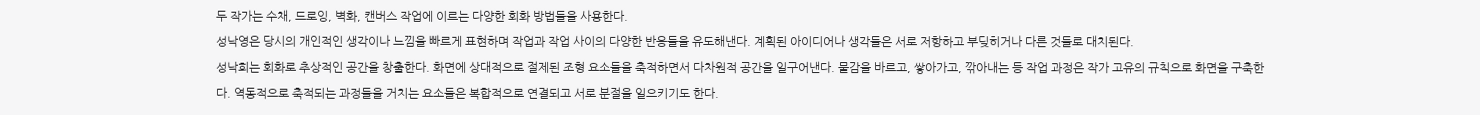두 작가는 수채, 드로잉, 벽화, 캔버스 작업에 이르는 다양한 회화 방법들을 사용한다.
성낙영은 당시의 개인적인 생각이나 느낌을 빠르게 표현하며 작업과 작업 사이의 다양한 반응들을 유도해낸다. 계획된 아이디어나 생각들은 서로 저항하고 부딪히거나 다른 것들로 대치된다.
성낙희는 회화로 추상적인 공간을 창출한다. 화면에 상대적으로 절제된 조형 요소들을 축적하면서 다차원적 공간을 일구어낸다. 물감을 바르고, 쌓아가고, 깎아내는 등 작업 과정은 작가 고유의 규칙으로 화면을 구축한다. 역동적으로 축적되는 과정들을 거치는 요소들은 복합적으로 연결되고 서로 분절을 일으키기도 한다.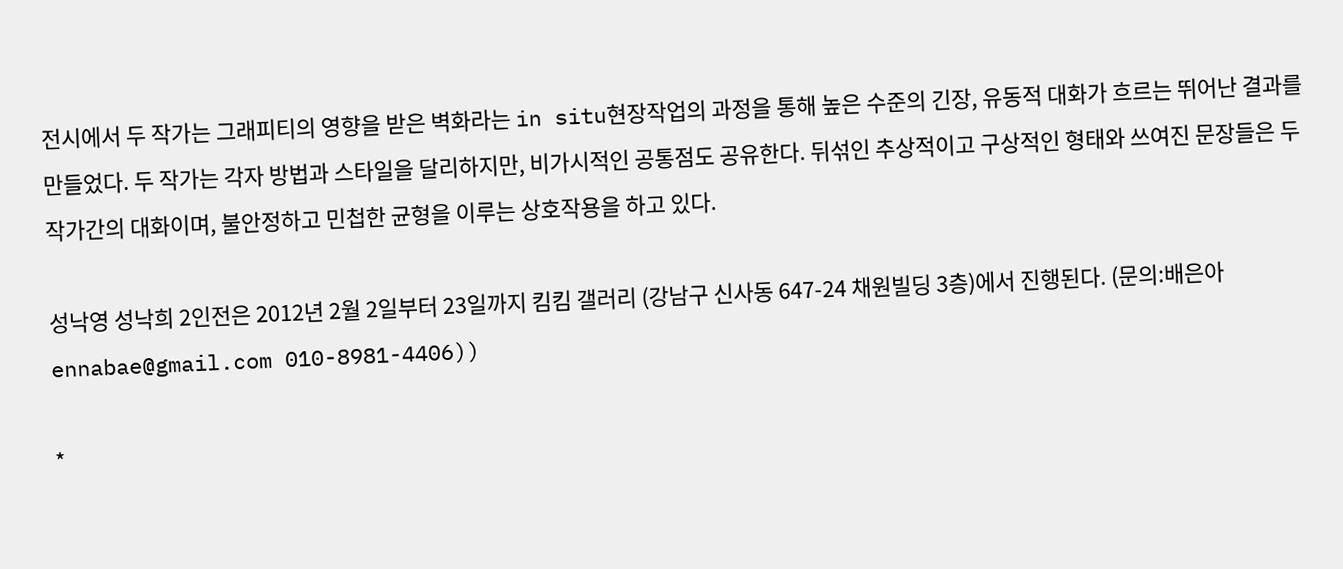전시에서 두 작가는 그래피티의 영향을 받은 벽화라는 in situ현장작업의 과정을 통해 높은 수준의 긴장, 유동적 대화가 흐르는 뛰어난 결과를 만들었다. 두 작가는 각자 방법과 스타일을 달리하지만, 비가시적인 공통점도 공유한다. 뒤섞인 추상적이고 구상적인 형태와 쓰여진 문장들은 두 작가간의 대화이며, 불안정하고 민첩한 균형을 이루는 상호작용을 하고 있다.

성낙영 성낙희 2인전은 2012년 2월 2일부터 23일까지 킴킴 갤러리 (강남구 신사동 647-24 채원빌딩 3층)에서 진행된다. (문의:배은아 ennabae@gmail.com 010-8981-4406))

*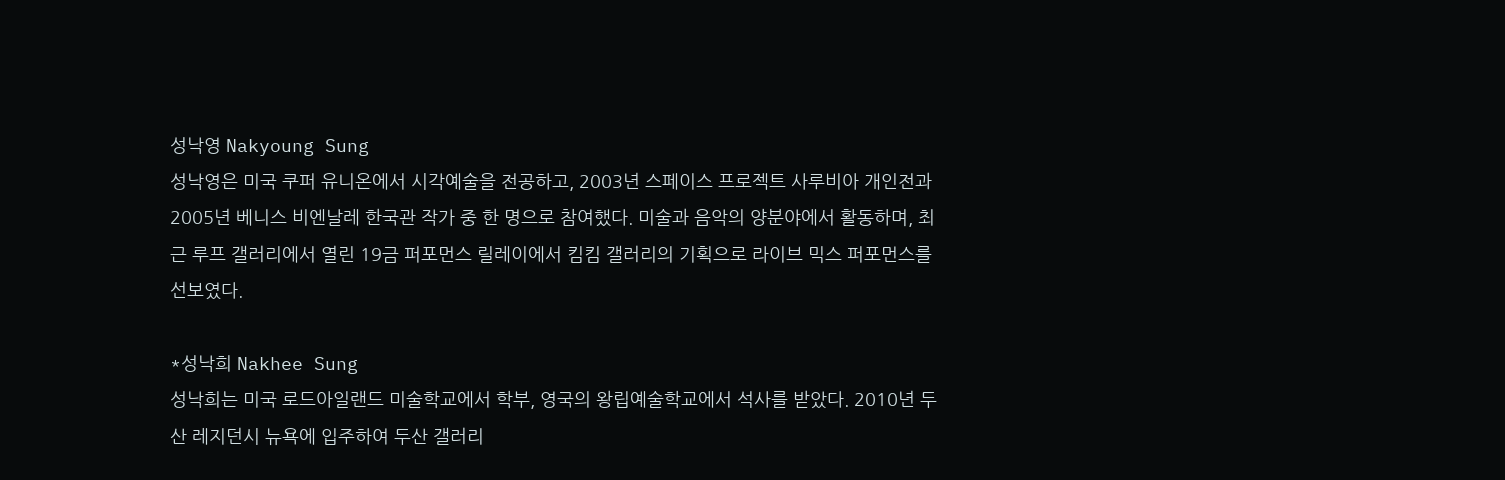성낙영 Nakyoung Sung
성낙영은 미국 쿠퍼 유니온에서 시각예술을 전공하고, 2003년 스페이스 프로젝트 사루비아 개인전과 2005년 베니스 비엔날레 한국관 작가 중 한 명으로 참여했다. 미술과 음악의 양분야에서 활동하며, 최근 루프 갤러리에서 열린 19금 퍼포먼스 릴레이에서 킴킴 갤러리의 기획으로 라이브 믹스 퍼포먼스를 선보였다.

*성낙희 Nakhee Sung
성낙희는 미국 로드아일랜드 미술학교에서 학부, 영국의 왕립예술학교에서 석사를 받았다. 2010년 두산 레지던시 뉴욕에 입주하여 두산 갤러리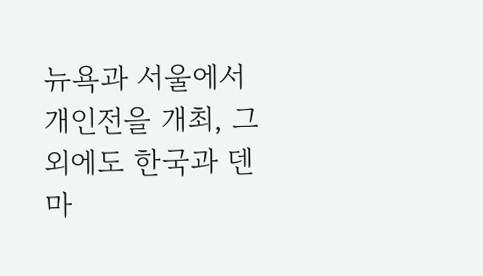뉴욕과 서울에서 개인전을 개최, 그외에도 한국과 덴마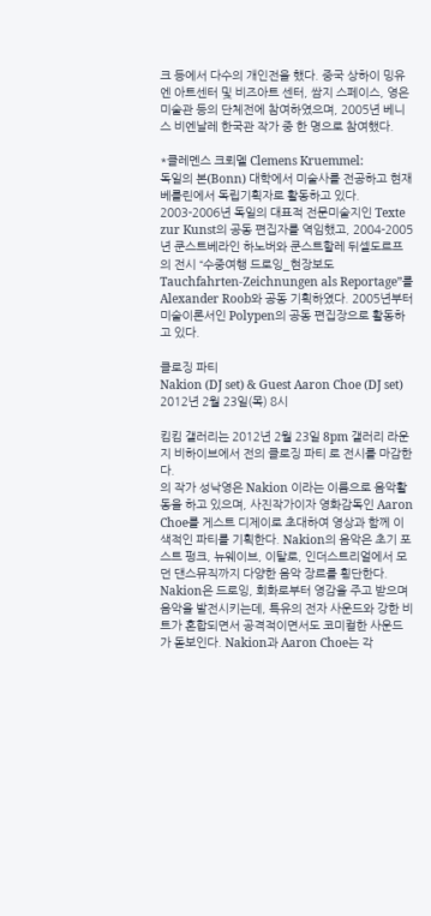크 등에서 다수의 개인전을 했다. 중국 상하이 밍유엔 아트센터 및 비즈아트 센터, 쌈지 스페이스, 영은 미술관 등의 단체전에 참여하였으며, 2005년 베니스 비엔날레 한국관 작가 중 한 명으로 참여했다.

*클레멘스 크뢰멜 Clemens Kruemmel:
독일의 본(Bonn) 대학에서 미술사를 전공하고 현재 베를린에서 독립기획자로 활동하고 있다. 2003-2006년 독일의 대표적 전문미술지인 Texte zur Kunst의 공동 편집자를 역임했고, 2004-2005년 쿤스트베라인 하노버와 쿤스트할레 뒤셀도르프의 전시 “수중여행 드로잉_현장보도 Tauchfahrten-Zeichnungen als Reportage”를 Alexander Roob와 공동 기획하였다. 2005년부터 미술이론서인 Polypen의 공동 편집장으로 활동하고 있다.

클로징 파티
Nakion (DJ set) & Guest Aaron Choe (DJ set)
2012년 2월 23일(목) 8시

킴킴 갤러리는 2012년 2월 23일 8pm 갤러리 라운지 비하이브에서 전의 클로징 파티 로 전시를 마감한다.
의 작가 성낙영은 Nakion 이라는 이름으로 음악활동을 하고 있으며, 사진작가이자 영화감독인 Aaron Choe를 게스트 디제이로 초대하여 영상과 함께 이색적인 파티를 기획한다. Nakion의 음악은 초기 포스트 펑크, 뉴웨이브, 이탈로, 인더스트리얼에서 모던 댄스뮤직까지 다양한 음악 장르를 횡단한다. Nakion은 드로잉, 회화로부터 영감을 주고 받으며 음악을 발전시키는데, 특유의 전자 사운드와 강한 비트가 혼합되면서 공격적이면서도 코미컬한 사운드가 돋보인다. Nakion과 Aaron Choe는 각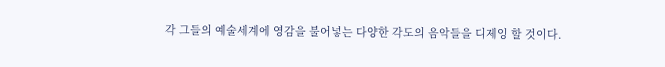각 그들의 예술세계에 영감을 불어넣는 다양한 각도의 음악들을 디제잉 할 것이다.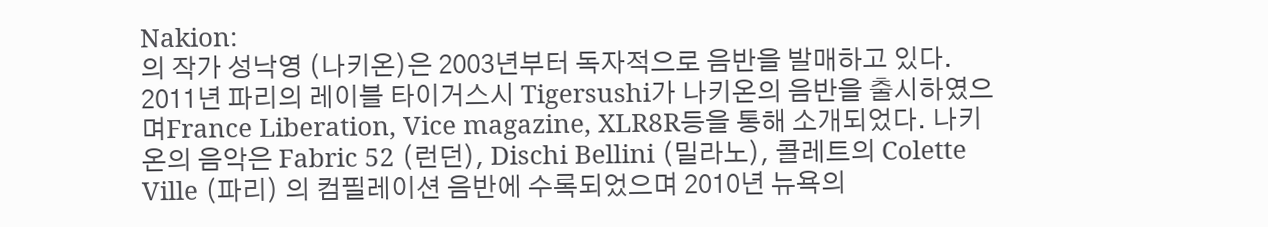Nakion:
의 작가 성낙영 (나키온)은 2003년부터 독자적으로 음반을 발매하고 있다. 2011년 파리의 레이블 타이거스시 Tigersushi가 나키온의 음반을 출시하였으며France Liberation, Vice magazine, XLR8R등을 통해 소개되었다. 나키온의 음악은 Fabric 52 (런던), Dischi Bellini (밀라노), 콜레트의 Colette Ville (파리) 의 컴필레이션 음반에 수록되었으며 2010년 뉴욕의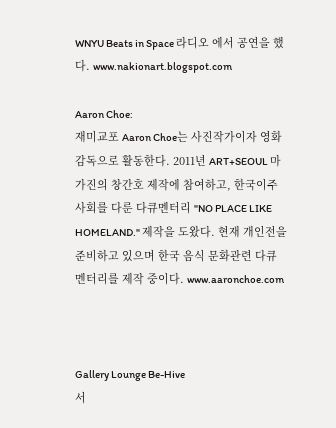WNYU Beats in Space 라디오 에서 공연을 했다. www.nakionart.blogspot.com

Aaron Choe:
재미교포 Aaron Choe는 사진작가이자 영화감독으로 활동한다. 2011년 ART+SEOUL 마가진의 창간호 제작에 참여하고, 한국이주사회를 다룬 다큐멘터리 "NO PLACE LIKE HOMELAND." 제작을 도왔다. 현재 개인전을 준비하고 있으며 한국 음식 문화관련 다큐멘터리를 제작 중이다. www.aaronchoe.com



Gallery Lounge Be-Hive
서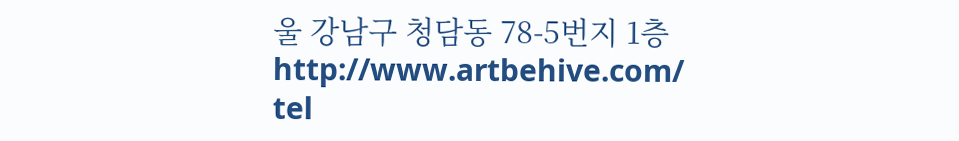울 강남구 청담동 78-5번지 1층
http://www.artbehive.com/
tel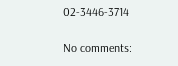02-3446-3714

No comments: